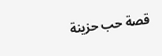قصة حب حزينة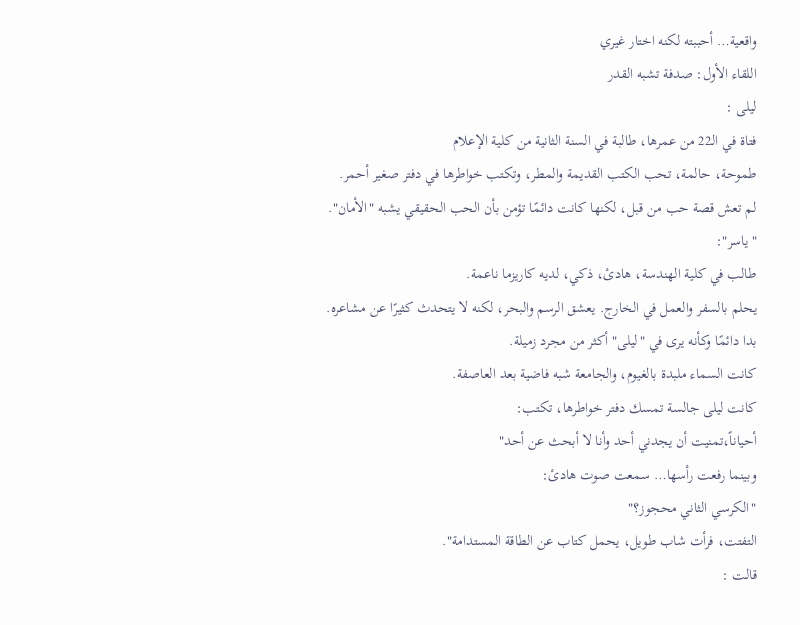واقعية… أحببته لكنه اختار غيري
اللقاء الأول: صدفة تشبه القدر
ليلى :
فتاة في الـ22 من عمرها، طالبة في السنة الثانية من كلية الإعلام
طموحة، حالمة، تحب الكتب القديمة والمطر، وتكتب خواطرها في دفتر صغير أحمر.
لم تعش قصة حب من قبل، لكنها كانت دائمًا تؤمن بأن الحب الحقيقي يشبه "الأمان".
"ياسر":
طالب في كلية الهندسة، هادئ، ذكي، لديه كاريزما ناعمة.
يحلم بالسفر والعمل في الخارج. يعشق الرسم والبحر، لكنه لا يتحدث كثيرًا عن مشاعره.
بدا دائمًا وكأنه يرى في "ليلى" أكثر من مجرد زميلة.
كانت السماء ملبدة بالغيوم، والجامعة شبه فاضية بعد العاصفة.
كانت ليلى جالسة تمسك دفتر خواطرها، تكتب:
أحياناً،تمنيت أن يجدني أحد وأنا لا أبحث عن أحد"
وبينما رفعت رأسها… سمعت صوت هادئ:
"الكرسي الثاني محجوز؟"
التفتت، فرأت شاب طويل، يحمل كتاب عن الطاقة المستدامة".
قالت :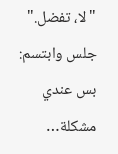"لا، تفضل."
جلس وابتسم:
بس عندي مشكلة…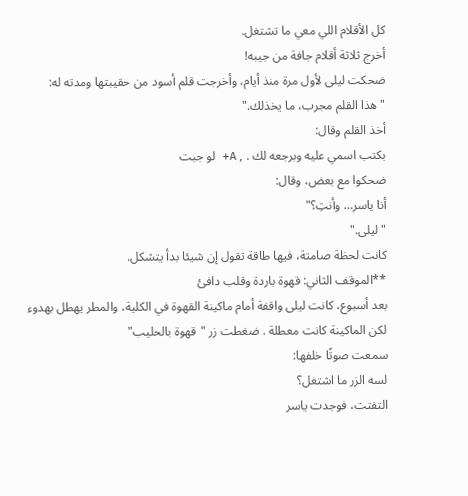كل الأقلام اللي معي ما تشتغل.
أخرج ثلاثة أقلام جافة من جيبه!
ضحكت ليلى لأول مرة منذ أيام، وأخرجت قلم أسود من حقيبتها ومدته له:
"هذا القلم مجرب، ما يخذلك."
أخذ القلم وقال:
بكتب اسمي عليه وبرجعه لك . , A+ لو جبت
ضحكوا مع بعض، وقال:
أنا ياسر… وأنتِ؟"
"ليلى."
كانت لحظة صامتة، فيها طاقة تقول إن شيئا بدأ يتشكل.
**الموقف الثاني: قهوة باردة وقلب دافئ
بعد أسبوع، كانت ليلى واقفة أمام ماكينة القهوة في الكلية، والمطر يهطل بهدوء
لكن الماكينة كانت معطلة . ضغطت زر "قهوة بالحليب"
سمعت صوتًا خلفها:
لسه الزر ما اشتغل؟
التفتت، فوجدت ياسر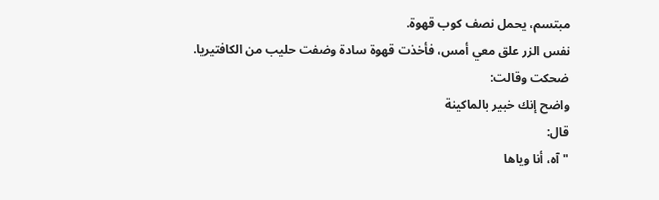مبتسم، يحمل نصف كوب قهوة.
نفس الزر علق معي أمس، فأخذت قهوة سادة وضفت حليب من الكافتيريا.
ضحكت وقالت:
واضح إنك خبير بالماكينة
قال:
"آه، أنا وياها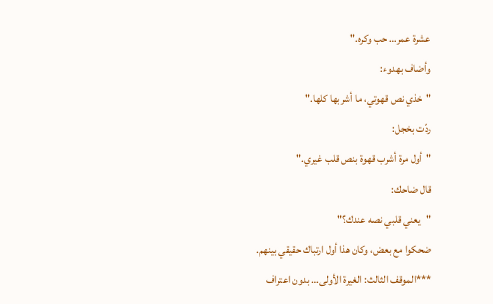عشرة عمر… حب وكره."
وأضاف بهدوء:
"خذي نص قهوتي، ما أشربها كلها."
ردّت بخجل:
"أول مرة أشرب قهوة بنص قلب غيري."
قال ضاحك:
"يعني قلبي نصه عندك؟"
ضحكوا مع بعض، وكان هذا أول ارتباك حقيقي بينهم.
***الموقف الثالث: الغيرة الأولى… بدون اعتراف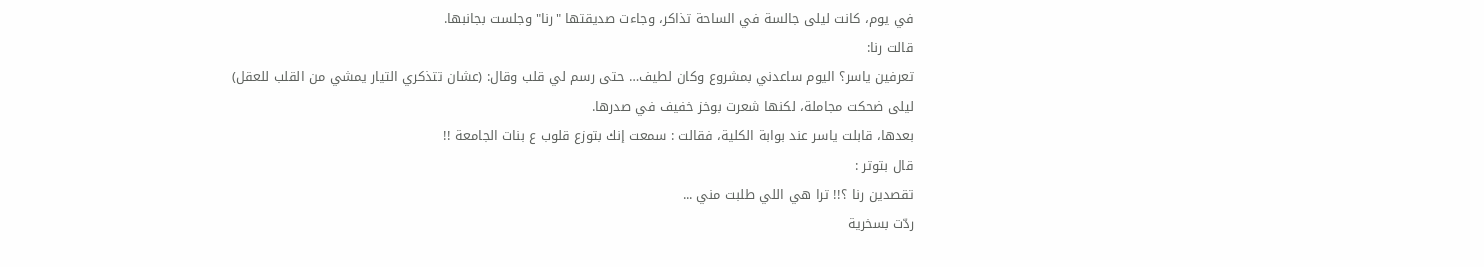في يوم، كانت ليلى جالسة في الساحة تذاكر، وجاءت صديقتها "رنا" وجلست بجانبها.
قالت رنا:
تعرفين ياسر؟ اليوم ساعدني بمشروع وكان لطيف… حتى رسم لي قلب وقال: (عشان تتذكري التيار يمشي من القلب للعقل)
ليلى ضحكت مجاملة، لكنها شعرت بوخز خفيف في صدرها.
بعدها، قابلت ياسر عند بوابة الكلية، فقالت : سمعت إنك بتوزع قلوب ع بنات الجامعة !!
قال بتوتر :
تقصدين رنا ؟!! ترا هي اللي طلبت مني ...
ردّت بسخرية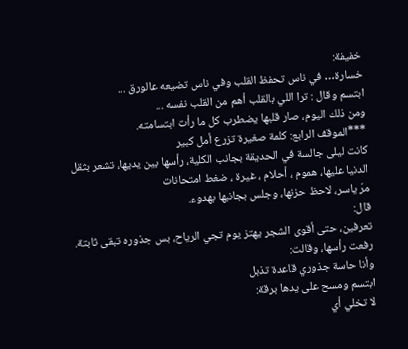خفيفة:
خسارة… في ناس تحفظ القلب وفي ناس تضيعه عالورق ...
ابتسم وقال : ترا اللي بالقلب أهم من القلب نفسه ...
ومن ذلك اليوم، صار قلبها يضطرب كل ما رأت ابتسامته.
***الموقف الرابع: كلمة صغيرة تزرع أمل كبير
كانت ليلى جالسة في الحديقة بجانب الكلية، رأسها بين يديها، تشعر بثقل الدنيا عليها، هموم ، أحلام ، غيرة ، ضغط امتحانات
مرّ ياسر، لاحظ حزنها، وجلس بجانبها بهدوء.
قال:
تعرفين، حتى أقوى الشجر يهتز يوم تجي الرياح، بس جذوره تبقى ثابتة.
رفعت رأسها، وقالت:
وأنا حاسة جذوري قاعدة تذبل
ابتسم ومسح على يدها برقة:
لا تخلي أي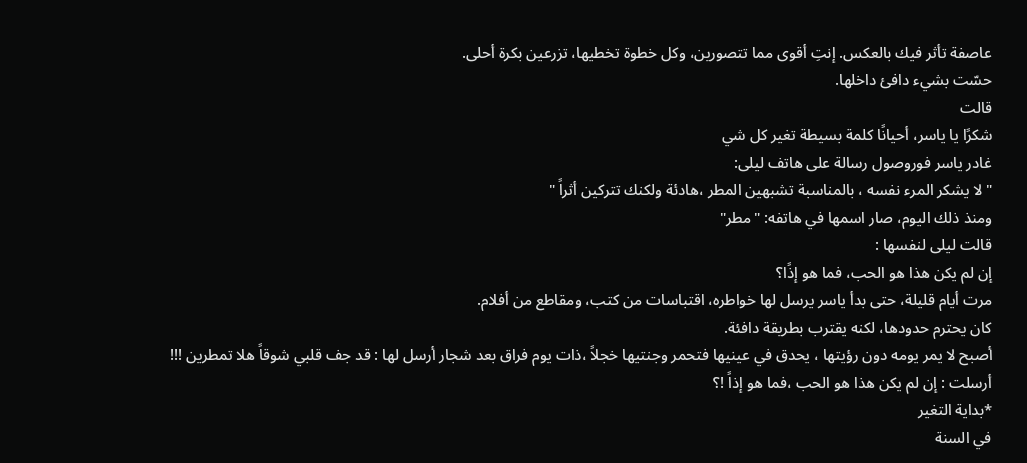عاصفة تأثر فيك بالعكس. إنتِ أقوى مما تتصورين، وكل خطوة تخطيها، تزرعين بكرة أحلى.
حسّت بشيء دافئ داخلها.
قالت
شكرًا يا ياسر، أحيانًا كلمة بسيطة تغير كل شي
غادر ياسر فوروصول رسالة على هاتف ليلى:
" لا يشكر المرء نفسه ، بالمناسبة تشبهين المطر ،هادئة ولكنك تتركين أثراً "
ومنذ ذلك اليوم، صار اسمها في هاتفه: "مطر"
قالت ليلى لنفسها :
إن لم يكن هذا هو الحب، فما هو إذًا؟
مرت أيام قليلة، حتى بدأ ياسر يرسل لها خواطره، اقتباسات من كتب، ومقاطع من أفلام.
كان يحترم حدودها، لكنه يقترب بطريقة دافئة.
أصبح لا يمر يومه دون رؤيتها ، يحدق في عينيها فتحمر وجنتيها خجلاً ،ذات يوم فراق بعد شجار أرسل لها : قد جف قلبي شوقاً هلا تمطرين !!!
أرسلت : إن لم يكن هذا هو الحب ،فما هو إذاً !؟
*بداية التغير
في السنة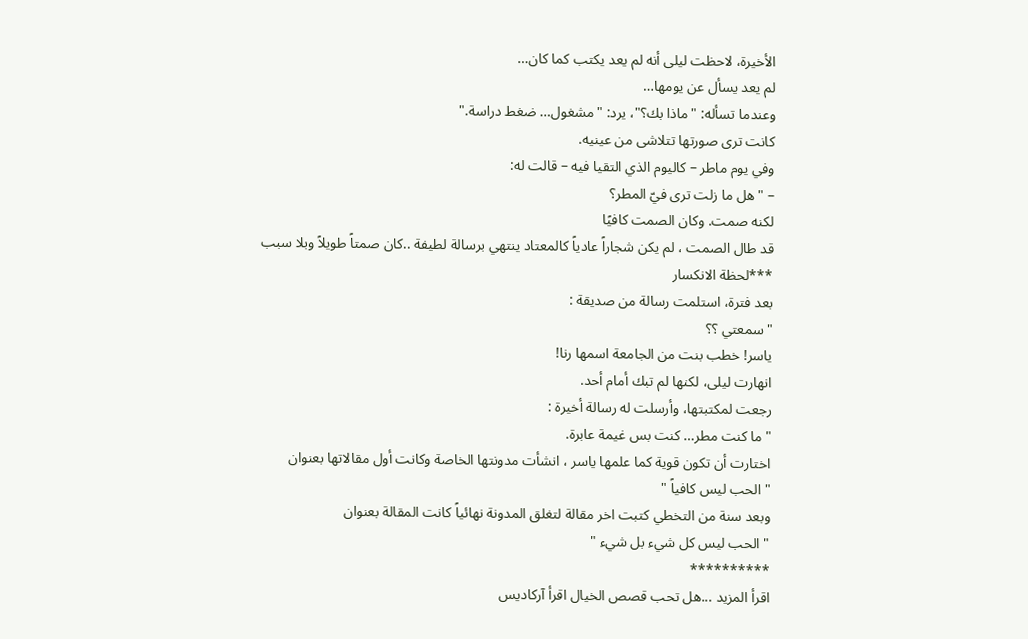الأخيرة، لاحظت ليلى أنه لم يعد يكتب كما كان…
لم يعد يسأل عن يومها…
وعندما تسأله: "ماذا بك؟"، يرد: "مشغول… ضغط دراسة."
كانت ترى صورتها تتلاشى من عينيه.
وفي يوم ماطر – كاليوم الذي التقيا فيه – قالت له:
– "هل ما زلت ترى فيّ المطر؟
لكنه صمت. وكان الصمت كافيًا
قد طال الصمت ، لم يكن شجاراً عادياً كالمعتاد ينتهي برسالة لطيفة ..كان صمتاً طويلاً وبلا سبب
***لحظة الانكسار
بعد فترة، استلمت رسالة من صديقة :
"سمعتي ؟؟
ياسر! خطب بنت من الجامعة اسمها رنا!
انهارت ليلى، لكنها لم تبك أمام أحد.
رجعت لمكتبتها، وأرسلت له رسالة أخيرة :
"ما كنت مطر… كنت بس غيمة عابرة.
اختارت أن تكون قوية كما علمها ياسر ، انشأت مدونتها الخاصة وكانت أول مقالاتها بعنوان
" الحب ليس كافياً "
وبعد سنة من التخطي كتبت اخر مقالة لتغلق المدونة نهائياً كانت المقالة بعنوان
" الحب ليس كل شيء بل شيء "
**********
اقرأ المزيد ...هل تحب قصص الخيال اقرأ آركاديس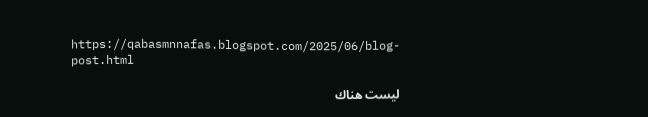https://qabasmnnafas.blogspot.com/2025/06/blog-post.html

ليست هناك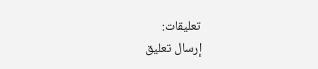تعليقات:
إرسال تعليق